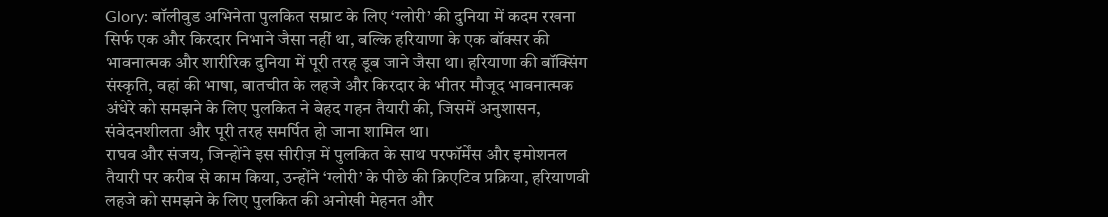Glory: बॉलीवुड अभिनेता पुलकित सम्राट के लिए ‘ग्लोरी’ की दुनिया में कदम रखना सिर्फ एक और किरदार निभाने जैसा नहीं था, बल्कि हरियाणा के एक बॉक्सर की भावनात्मक और शारीरिक दुनिया में पूरी तरह डूब जाने जैसा था। हरियाणा की बॉक्सिंग संस्कृति, वहां की भाषा, बातचीत के लहजे और किरदार के भीतर मौजूद भावनात्मक अंधेरे को समझने के लिए पुलकित ने बेहद गहन तैयारी की, जिसमें अनुशासन, संवेदनशीलता और पूरी तरह समर्पित हो जाना शामिल था।
राघव और संजय, जिन्होंने इस सीरीज़ में पुलकित के साथ परफॉर्मेंस और इमोशनल तैयारी पर करीब से काम किया, उन्होंने ‘ग्लोरी’ के पीछे की क्रिएटिव प्रक्रिया, हरियाणवी लहजे को समझने के लिए पुलकित की अनोखी मेहनत और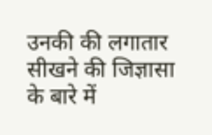उनकी की लगातार सीखने की जिज्ञासा के बारे में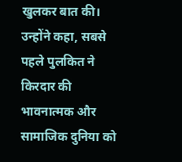खुलकर बात की। उन्होंने कहा, सबसे पहले पुलकित ने किरदार की भावनात्मक और सामाजिक दुनिया को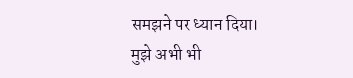समझने पर ध्यान दिया।
मुझे अभी भी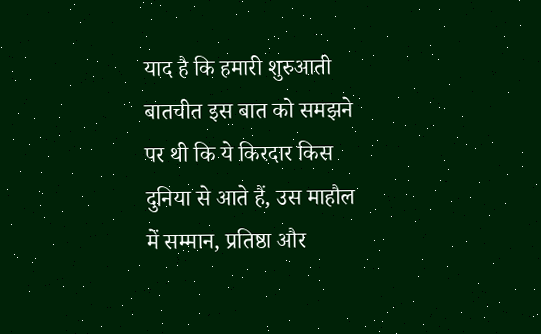याद है कि हमारी शुरुआती बातचीत इस बात को समझने पर थी कि ये किरदार किस दुनिया से आते हैं, उस माहौल में सम्मान, प्रतिष्ठा और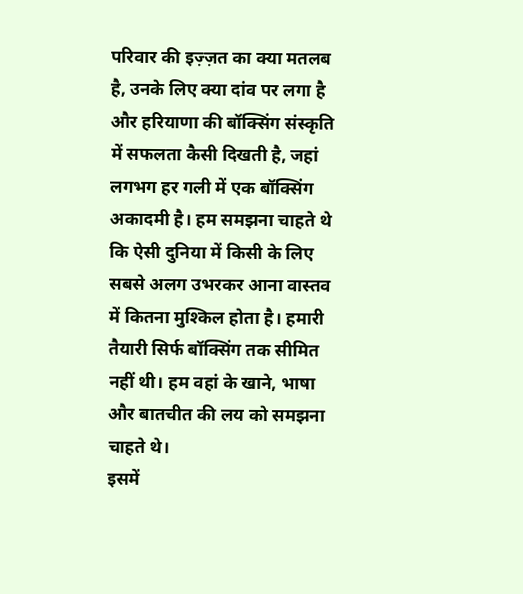परिवार की इज़्ज़त का क्या मतलब है, उनके लिए क्या दांव पर लगा है और हरियाणा की बॉक्सिंग संस्कृति में सफलता कैसी दिखती है, जहां लगभग हर गली में एक बॉक्सिंग अकादमी है। हम समझना चाहते थे कि ऐसी दुनिया में किसी के लिए सबसे अलग उभरकर आना वास्तव में कितना मुश्किल होता है। हमारी तैयारी सिर्फ बॉक्सिंग तक सीमित नहीं थी। हम वहां के खाने, भाषा और बातचीत की लय को समझना चाहते थे।
इसमें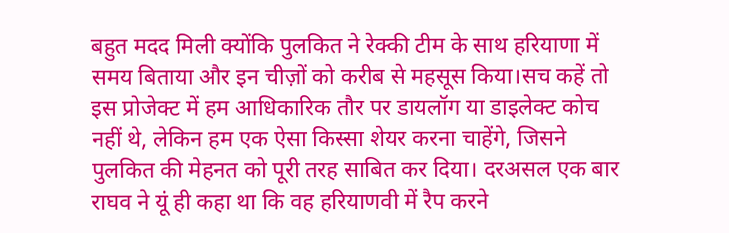बहुत मदद मिली क्योंकि पुलकित ने रेक्की टीम के साथ हरियाणा में समय बिताया और इन चीज़ों को करीब से महसूस किया।सच कहें तो इस प्रोजेक्ट में हम आधिकारिक तौर पर डायलॉग या डाइलेक्ट कोच नहीं थे, लेकिन हम एक ऐसा किस्सा शेयर करना चाहेंगे, जिसने पुलकित की मेहनत को पूरी तरह साबित कर दिया। दरअसल एक बार राघव ने यूं ही कहा था कि वह हरियाणवी में रैप करने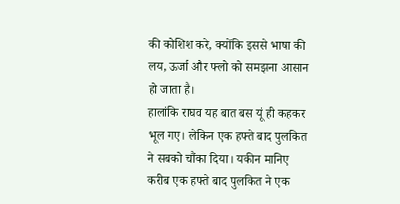की कोशिश करे, क्योंकि इससे भाषा की लय, ऊर्जा और फ्लो को समझना आसान हो जाता है।
हालांकि राघव यह बात बस यूं ही कहकर भूल गए। लेकिन एक हफ्ते बाद पुलकित ने सबको चौंका दिया। यकीन मानिए करीब एक हफ्ते बाद पुलकित ने एक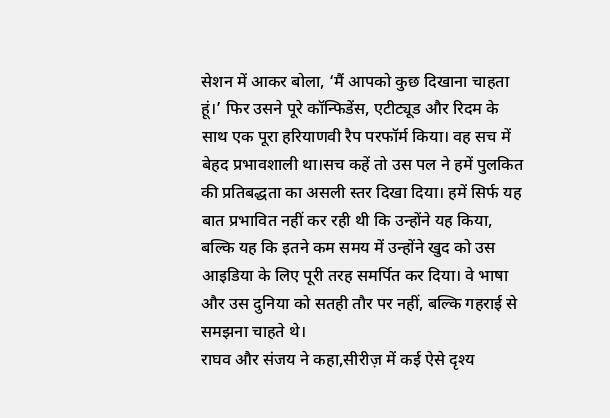सेशन में आकर बोला, ‘मैं आपको कुछ दिखाना चाहता हूं।’ फिर उसने पूरे कॉन्फिडेंस, एटीट्यूड और रिदम के साथ एक पूरा हरियाणवी रैप परफॉर्म किया। वह सच में बेहद प्रभावशाली था।सच कहें तो उस पल ने हमें पुलकित की प्रतिबद्धता का असली स्तर दिखा दिया। हमें सिर्फ यह बात प्रभावित नहीं कर रही थी कि उन्होंने यह किया, बल्कि यह कि इतने कम समय में उन्होंने खुद को उस आइडिया के लिए पूरी तरह समर्पित कर दिया। वे भाषा और उस दुनिया को सतही तौर पर नहीं, बल्कि गहराई से समझना चाहते थे।
राघव और संजय ने कहा,सीरीज़ में कई ऐसे दृश्य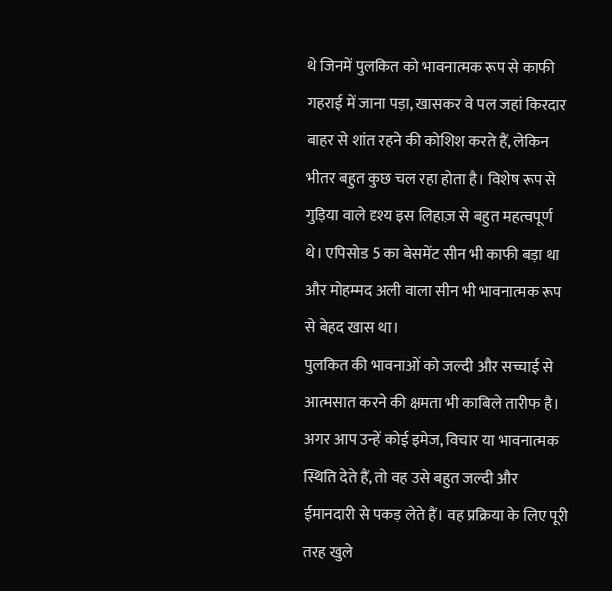थे जिनमें पुलकित को भावनात्मक रूप से काफी गहराई में जाना पड़ा, खासकर वे पल जहां किरदार बाहर से शांत रहने की कोशिश करते हैं, लेकिन भीतर बहुत कुछ चल रहा होता है। विशेष रूप से गुड़िया वाले दृश्य इस लिहाज़ से बहुत महत्वपूर्ण थे। एपिसोड 5 का बेसमेंट सीन भी काफी बड़ा था और मोहम्मद अली वाला सीन भी भावनात्मक रूप से बेहद खास था।
पुलकित की भावनाओं को जल्दी और सच्चाई से आत्मसात करने की क्षमता भी काबिले तारीफ है। अगर आप उन्हें कोई इमेज, विचार या भावनात्मक स्थिति देते हैं, तो वह उसे बहुत जल्दी और ईमानदारी से पकड़ लेते हैं। वह प्रक्रिया के लिए पूरी तरह खुले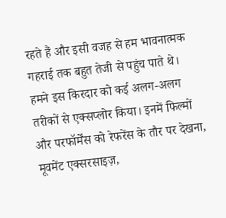रहते हैं और इसी वजह से हम भावनात्मक गहराई तक बहुत तेजी से पहुंच पाते थे।
हमने इस किरदार को कई अलग-अलग तरीकों से एक्सप्लोर किया। इनमें फिल्मों और परफॉर्मेंस को रेफरेंस के तौर पर देखना, मूवमेंट एक्सरसाइज़,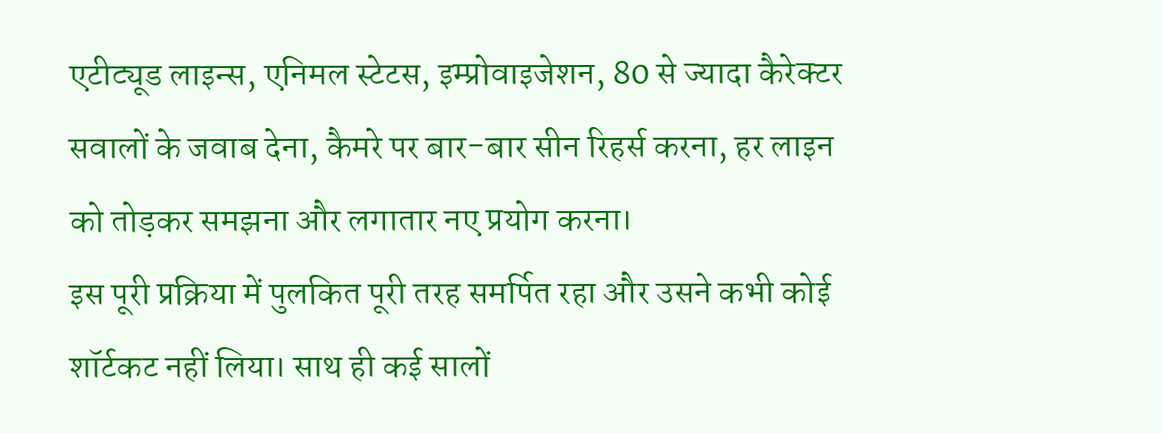एटीट्यूड लाइन्स, एनिमल स्टेटस, इम्प्रोवाइजेशन, 80 से ज्यादा कैरेक्टर सवालों के जवाब देना, कैमरे पर बार-बार सीन रिहर्स करना, हर लाइन को तोड़कर समझना और लगातार नए प्रयोग करना।
इस पूरी प्रक्रिया में पुलकित पूरी तरह समर्पित रहा और उसने कभी कोई शॉर्टकट नहीं लिया। साथ ही कई सालों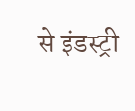से इंडस्ट्री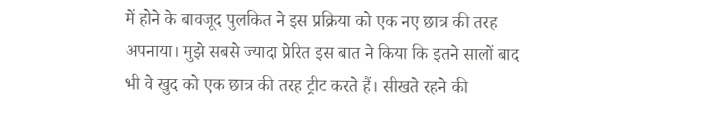में होने के बावजूद पुलकित ने इस प्रक्रिया को एक नए छात्र की तरह अपनाया। मुझे सबसे ज्यादा प्रेरित इस बात ने किया कि इतने सालों बाद भी वे खुद को एक छात्र की तरह ट्रीट करते हैं। सीखते रहने की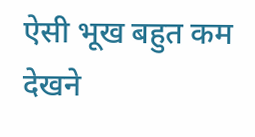ऐसी भूख बहुत कम देखने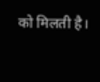को मिलती है।